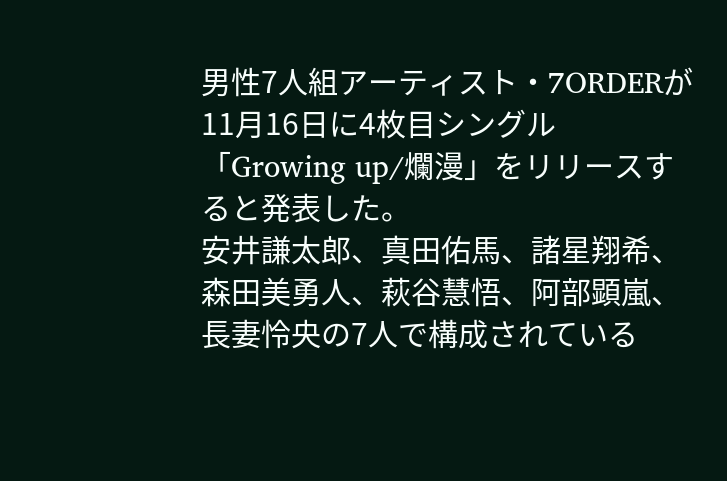男性7人組アーティスト・7ORDERが11月16日に4枚目シングル「Growing up/爛漫」をリリースすると発表した。
安井謙太郎、真田佑馬、諸星翔希、森田美勇人、萩谷慧悟、阿部顕嵐、長妻怜央の7人で構成されている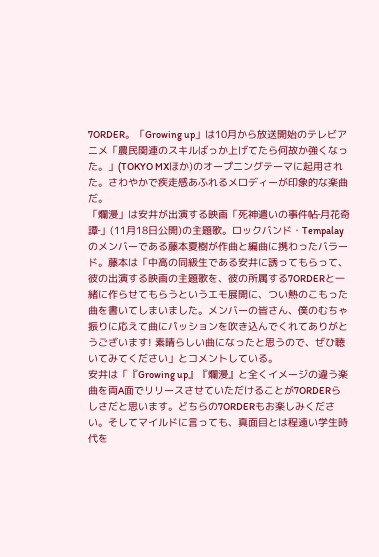7ORDER。「Growing up」は10月から放送開始のテレビアニメ「農民関連のスキルばっか上げてたら何故か強くなった。」(TOKYO MXほか)のオープニングテーマに起用された。さわやかで疾走感あふれるメロディーが印象的な楽曲だ。
「爛漫」は安井が出演する映画「死神遣いの事件帖‐月花奇譚‐」(11月18日公開)の主題歌。ロックバンド・Tempalayのメンバーである藤本夏樹が作曲と編曲に携わったバラード。藤本は「中高の同級生である安井に誘ってもらって、彼の出演する映画の主題歌を、彼の所属する7ORDERと一緒に作らせてもらうというエモ展開に、つい熱のこもった曲を書いてしまいました。メンバーの皆さん、僕のむちゃ振りに応えて曲にパッションを吹き込んでくれてありがとうございます! 素晴らしい曲になったと思うので、ぜひ聴いてみてください」とコメントしている。
安井は「『Growing up』『爛漫』と全くイメージの違う楽曲を両A面でリリースさせていただけることが7ORDERらしさだと思います。どちらの7ORDERもお楽しみください。そしてマイルドに言っても、真面目とは程遠い学生時代を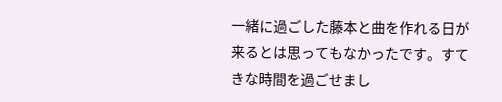一緒に過ごした藤本と曲を作れる日が来るとは思ってもなかったです。すてきな時間を過ごせまし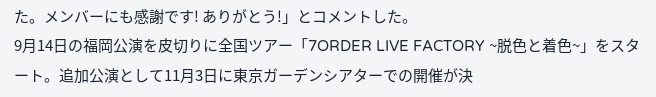た。メンバーにも感謝です! ありがとう!」とコメントした。
9月14日の福岡公演を皮切りに全国ツアー「7ORDER LIVE FACTORY ~脱色と着色~」をスタート。追加公演として11月3日に東京ガーデンシアターでの開催が決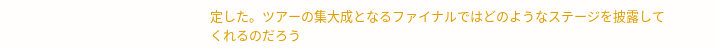定した。ツアーの集大成となるファイナルではどのようなステージを披露してくれるのだろう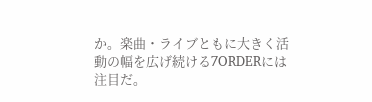か。楽曲・ライブともに大きく活動の幅を広げ続ける7ORDERには注目だ。